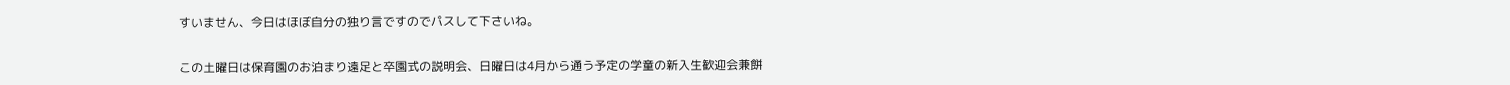すいません、今日はほぼ自分の独り言ですのでパスして下さいね。


この土曜日は保育園のお泊まり遠足と卒園式の説明会、日曜日は4月から通う予定の学童の新入生歓迎会兼餅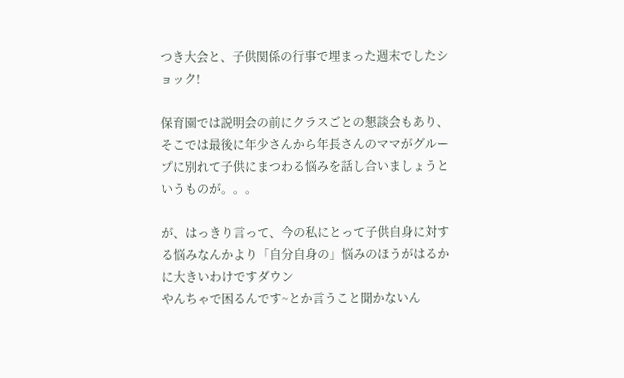つき大会と、子供関係の行事で埋まった週末でしたショック!

保育園では説明会の前にクラスごとの懇談会もあり、そこでは最後に年少さんから年長さんのママがグループに別れて子供にまつわる悩みを話し合いましょうというものが。。。

が、はっきり言って、今の私にとって子供自身に対する悩みなんかより「自分自身の」悩みのほうがはるかに大きいわけですダウン
やんちゃで困るんです~とか言うこと聞かないん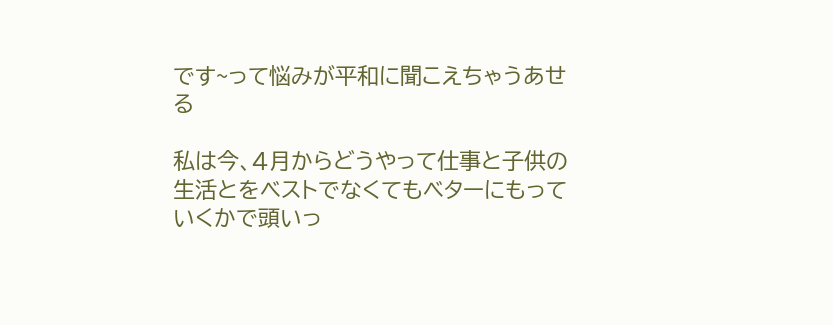です~って悩みが平和に聞こえちゃうあせる

私は今、4月からどうやって仕事と子供の生活とをベストでなくてもベターにもっていくかで頭いっ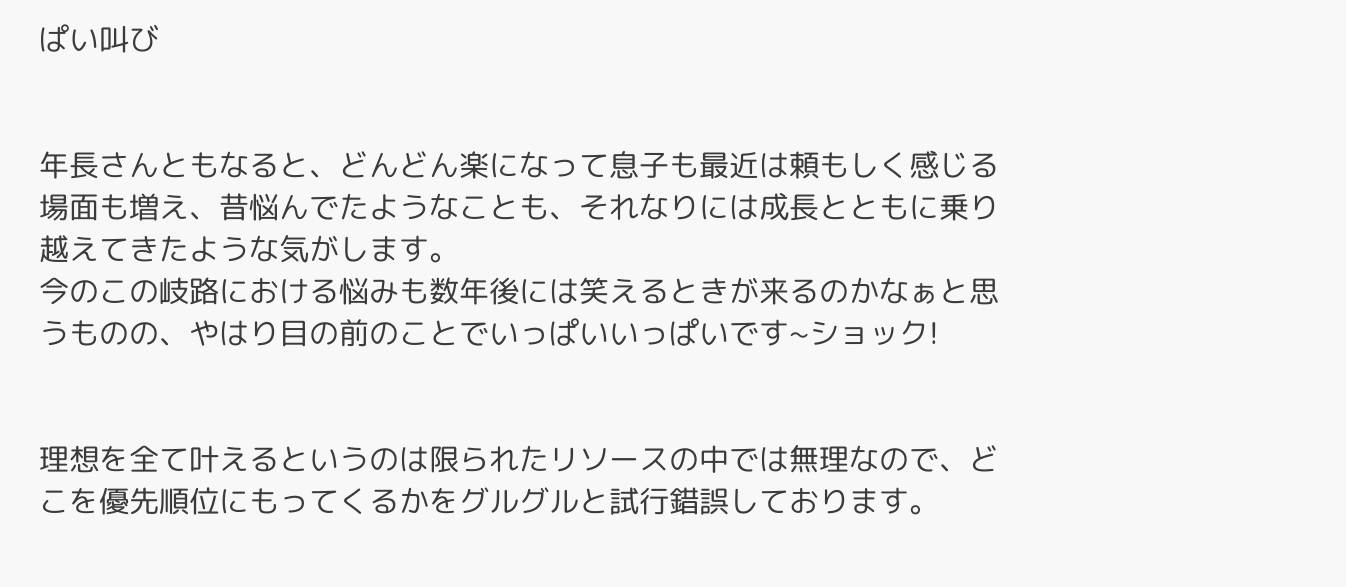ぱい叫び


年長さんともなると、どんどん楽になって息子も最近は頼もしく感じる場面も増え、昔悩んでたようなことも、それなりには成長とともに乗り越えてきたような気がします。
今のこの岐路における悩みも数年後には笑えるときが来るのかなぁと思うものの、やはり目の前のことでいっぱいいっぱいです~ショック!


理想を全て叶えるというのは限られたリソースの中では無理なので、どこを優先順位にもってくるかをグルグルと試行錯誤しております。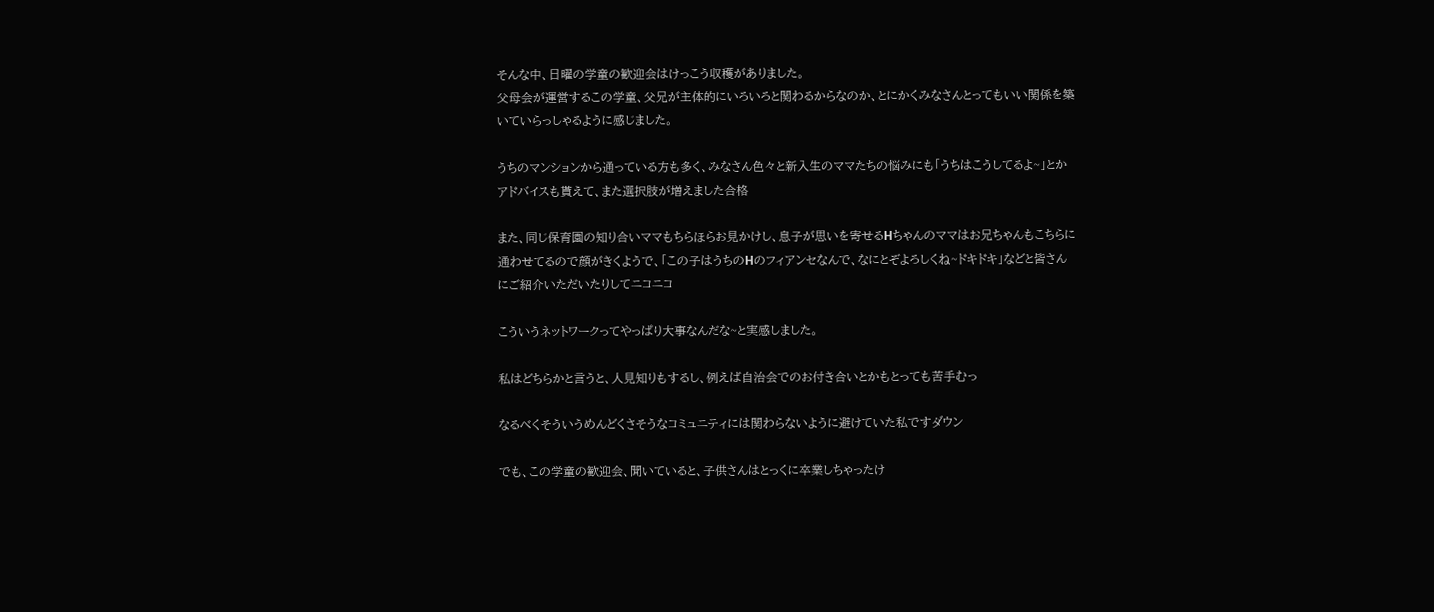そんな中、日曜の学童の歓迎会はけっこう収穫がありました。
父母会が運営するこの学童、父兄が主体的にいろいろと関わるからなのか、とにかくみなさんとってもいい関係を築いていらっしゃるように感じました。

うちのマンションから通っている方も多く、みなさん色々と新入生のママたちの悩みにも「うちはこうしてるよ~」とかアドバイスも貰えて、また選択肢が増えました合格

また、同じ保育園の知り合いママもちらほらお見かけし、息子が思いを寄せるHちゃんのママはお兄ちゃんもこちらに通わせてるので顔がきくようで、「この子はうちのHのフィアンセなんで、なにとぞよろしくね~ドキドキ」などと皆さんにご紹介いただいたりしてニコニコ

こういうネットワークってやっぱり大事なんだな~と実感しました。

私はどちらかと言うと、人見知りもするし、例えば自治会でのお付き合いとかもとっても苦手むっ

なるべくそういうめんどくさそうなコミュニティには関わらないように避けていた私ですダウン

でも、この学童の歓迎会、聞いていると、子供さんはとっくに卒業しちゃったけ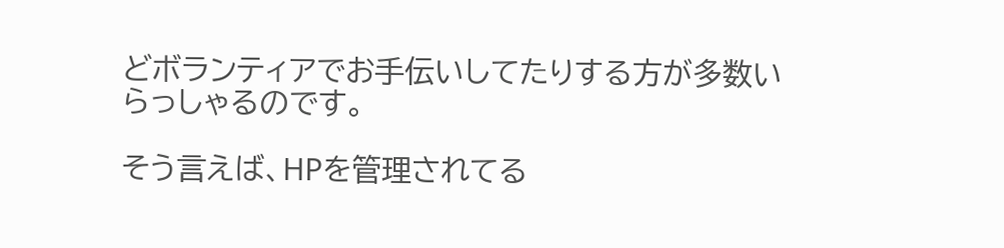どボランティアでお手伝いしてたりする方が多数いらっしゃるのです。

そう言えば、HPを管理されてる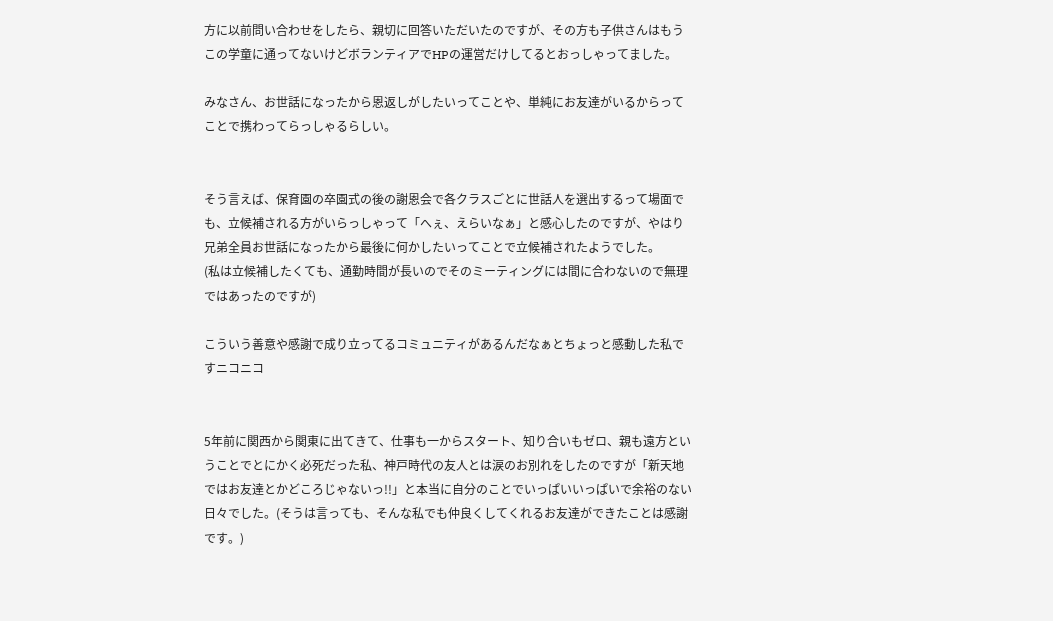方に以前問い合わせをしたら、親切に回答いただいたのですが、その方も子供さんはもうこの学童に通ってないけどボランティアでHPの運営だけしてるとおっしゃってました。

みなさん、お世話になったから恩返しがしたいってことや、単純にお友達がいるからってことで携わってらっしゃるらしい。


そう言えば、保育園の卒園式の後の謝恩会で各クラスごとに世話人を選出するって場面でも、立候補される方がいらっしゃって「へぇ、えらいなぁ」と感心したのですが、やはり兄弟全員お世話になったから最後に何かしたいってことで立候補されたようでした。
(私は立候補したくても、通勤時間が長いのでそのミーティングには間に合わないので無理ではあったのですが)

こういう善意や感謝で成り立ってるコミュニティがあるんだなぁとちょっと感動した私ですニコニコ


5年前に関西から関東に出てきて、仕事も一からスタート、知り合いもゼロ、親も遠方ということでとにかく必死だった私、神戸時代の友人とは涙のお別れをしたのですが「新天地ではお友達とかどころじゃないっ!!」と本当に自分のことでいっぱいいっぱいで余裕のない日々でした。(そうは言っても、そんな私でも仲良くしてくれるお友達ができたことは感謝です。)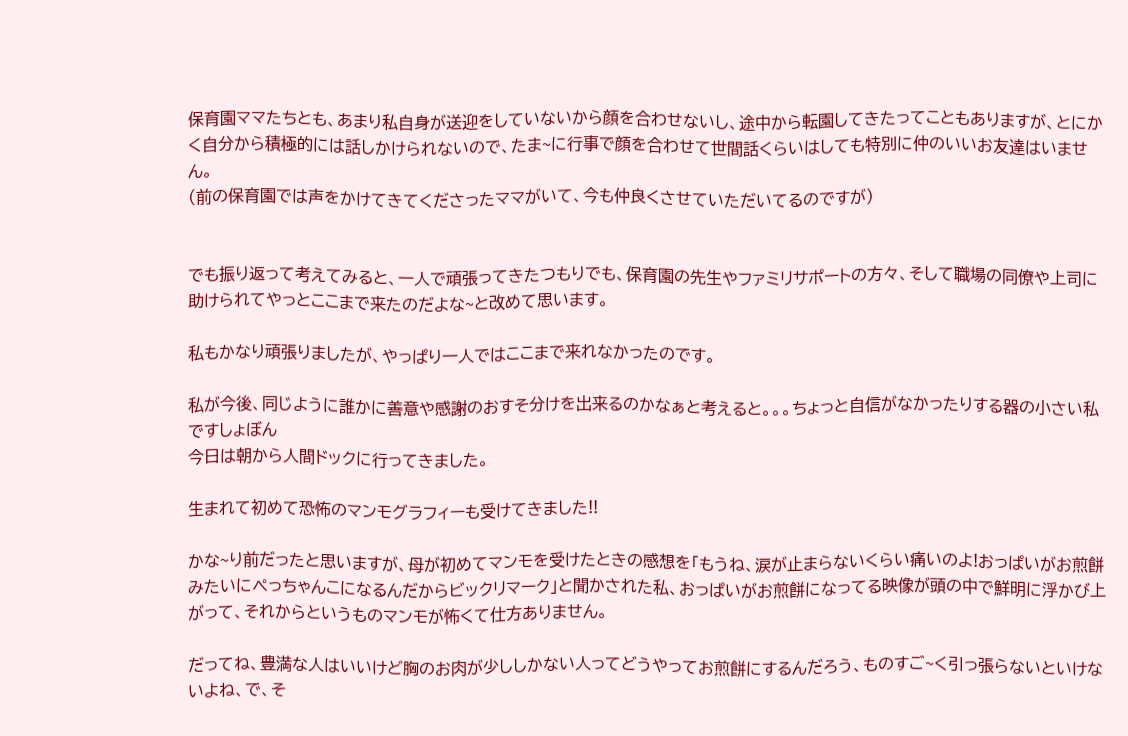保育園ママたちとも、あまり私自身が送迎をしていないから顔を合わせないし、途中から転園してきたってこともありますが、とにかく自分から積極的には話しかけられないので、たま~に行事で顔を合わせて世間話くらいはしても特別に仲のいいお友達はいません。
(前の保育園では声をかけてきてくださったママがいて、今も仲良くさせていただいてるのですが)


でも振り返って考えてみると、一人で頑張ってきたつもりでも、保育園の先生やファミリサポートの方々、そして職場の同僚や上司に助けられてやっとここまで来たのだよな~と改めて思います。

私もかなり頑張りましたが、やっぱり一人ではここまで来れなかったのです。

私が今後、同じように誰かに善意や感謝のおすそ分けを出来るのかなぁと考えると。。。ちょっと自信がなかったりする器の小さい私ですしょぼん
今日は朝から人間ドックに行ってきました。

生まれて初めて恐怖のマンモグラフィーも受けてきました!!

かな~り前だったと思いますが、母が初めてマンモを受けたときの感想を「もうね、涙が止まらないくらい痛いのよ!おっぱいがお煎餅みたいにぺっちゃんこになるんだからビックリマーク」と聞かされた私、おっぱいがお煎餅になってる映像が頭の中で鮮明に浮かび上がって、それからというものマンモが怖くて仕方ありません。

だってね、豊満な人はいいけど胸のお肉が少ししかない人ってどうやってお煎餅にするんだろう、ものすご~く引っ張らないといけないよね、で、そ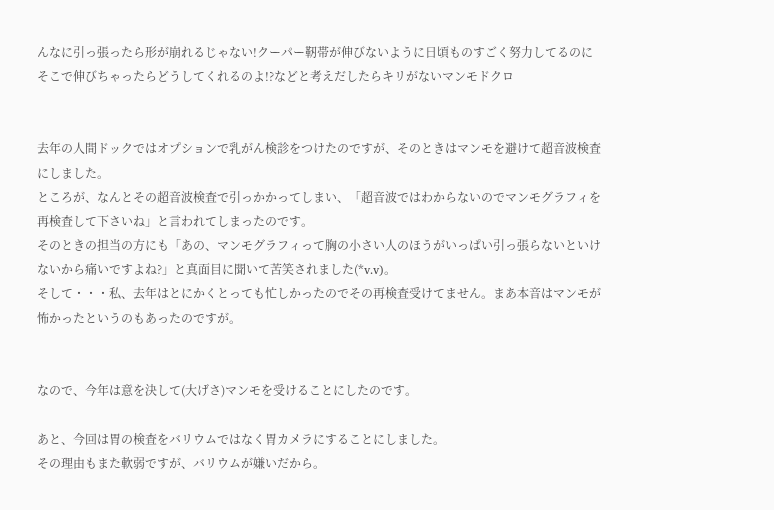んなに引っ張ったら形が崩れるじゃない!クーパー靭帯が伸びないように日頃ものすごく努力してるのにそこで伸びちゃったらどうしてくれるのよ!?などと考えだしたらキリがないマンモドクロ


去年の人間ドックではオプションで乳がん検診をつけたのですが、そのときはマンモを避けて超音波検査にしました。
ところが、なんとその超音波検査で引っかかってしまい、「超音波ではわからないのでマンモグラフィを再検査して下さいね」と言われてしまったのです。
そのときの担当の方にも「あの、マンモグラフィって胸の小さい人のほうがいっぱい引っ張らないといけないから痛いですよね?」と真面目に聞いて苦笑されました(*v.v)。
そして・・・私、去年はとにかくとっても忙しかったのでその再検査受けてません。まあ本音はマンモが怖かったというのもあったのですが。


なので、今年は意を決して(大げさ)マンモを受けることにしたのです。

あと、今回は胃の検査をバリウムではなく胃カメラにすることにしました。
その理由もまた軟弱ですが、バリウムが嫌いだから。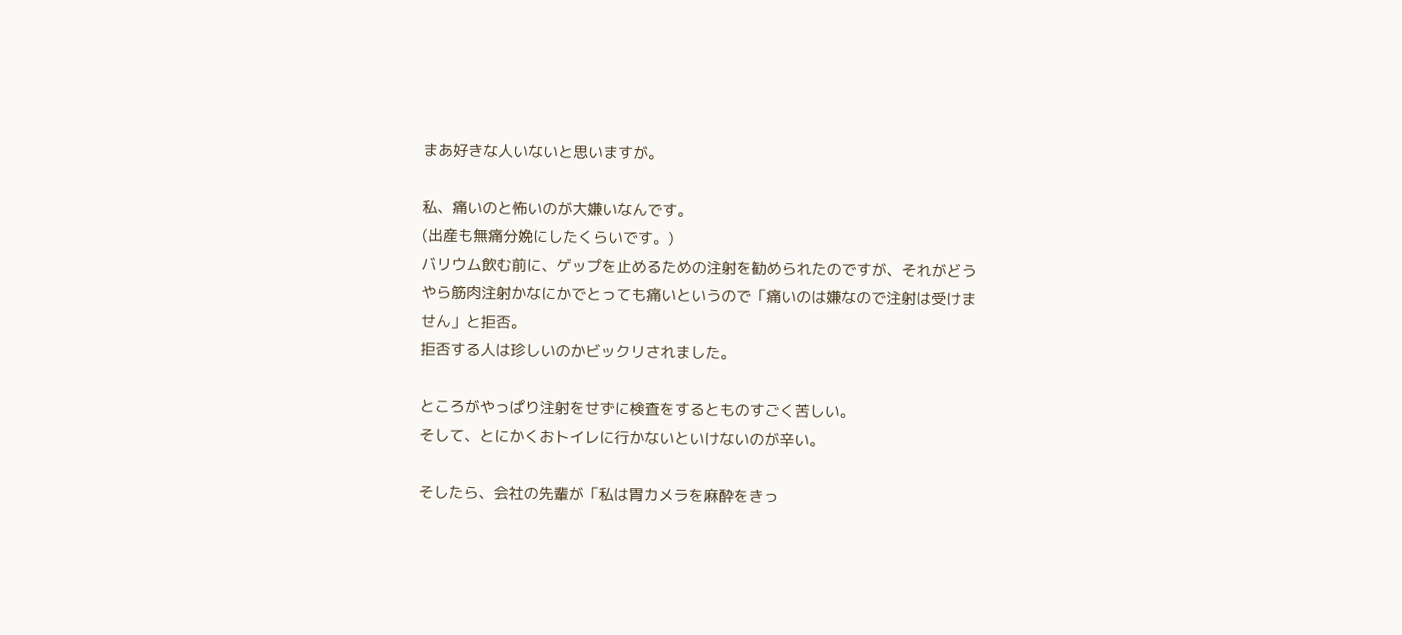まあ好きな人いないと思いますが。

私、痛いのと怖いのが大嫌いなんです。
(出産も無痛分娩にしたくらいです。)
バリウム飲む前に、ゲップを止めるための注射を勧められたのですが、それがどうやら筋肉注射かなにかでとっても痛いというので「痛いのは嫌なので注射は受けません」と拒否。
拒否する人は珍しいのかビックリされました。

ところがやっぱり注射をせずに検査をするとものすごく苦しい。
そして、とにかくおトイレに行かないといけないのが辛い。

そしたら、会社の先輩が「私は胃カメラを麻酔をきっ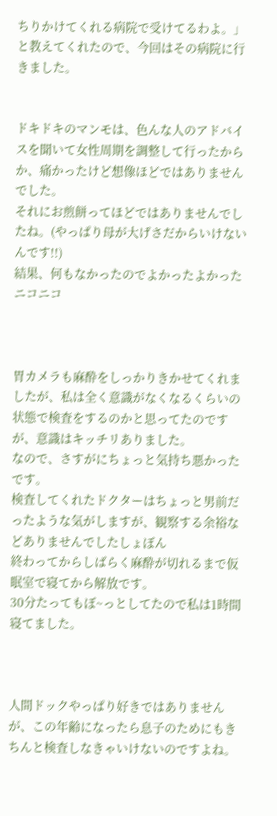ちりかけてくれる病院で受けてるわよ。」と教えてくれたので、今回はその病院に行きました。


ドキドキのマンモは、色んな人のアドバイスを聞いて女性周期を調整して行ったからか、痛かったけど想像ほどではありませんでした。
それにお煎餅ってほどではありませんでしたね。(やっぱり母が大げさだからいけないんです!!)
結果、何もなかったのでよかったよかったニコニコ



胃カメラも麻酔をしっかりきかせてくれましたが、私は全く意識がなくなるくらいの状態で検査をするのかと思ってたのですが、意識はキッチリありました。
なので、さすがにちょっと気持ち悪かったです。
検査してくれたドクターはちょっと男前だったような気がしますが、観察する余裕などありませんでしたしょぼん
終わってからしばらく麻酔が切れるまで仮眠室で寝てから解放です。
30分たってもぼ~っとしてたので私は1時間寝てました。



人間ドックやっぱり好きではありませんが、この年齢になったら息子のためにもきちんと検査しなきゃいけないのですよね。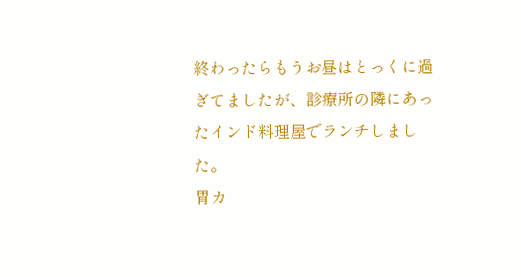終わったらもうお昼はとっくに過ぎてましたが、診療所の隣にあったインド料理屋でランチしました。
胃カ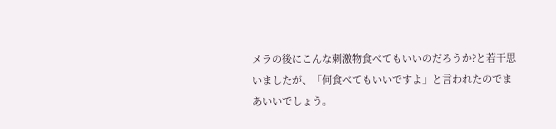メラの後にこんな刺激物食べてもいいのだろうか?と若干思いましたが、「何食べてもいいですよ」と言われたのでまあいいでしょう。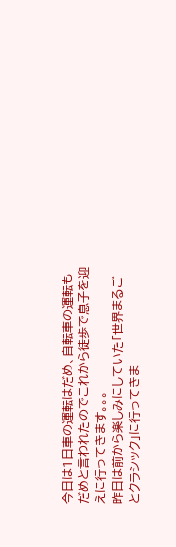今日は1日車の運転はだめ、自転車の運転もだめと言われたのでこれから徒歩で息子を迎えに行ってきます。。。
昨日は前から楽しみにしていた「世界まるごとクラシック」に行ってきま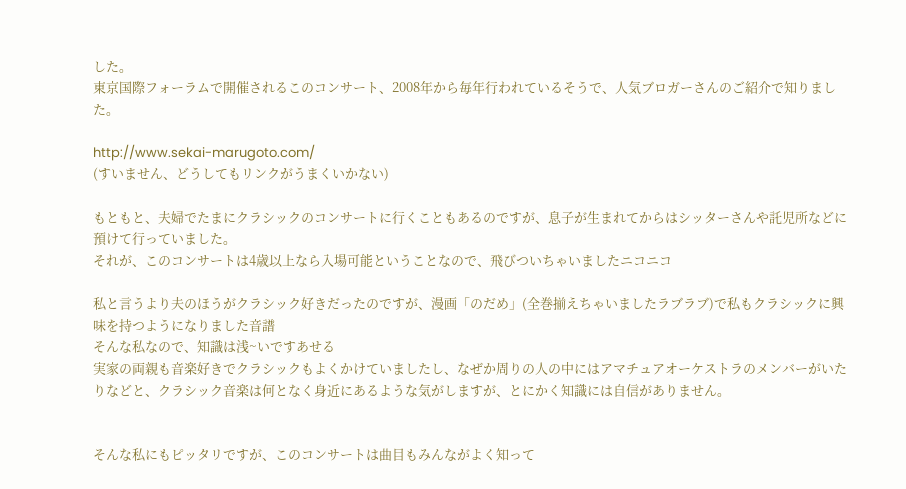した。
東京国際フォーラムで開催されるこのコンサート、2008年から毎年行われているそうで、人気ブロガーさんのご紹介で知りました。

http://www.sekai-marugoto.com/
(すいません、どうしてもリンクがうまくいかない)

もともと、夫婦でたまにクラシックのコンサートに行くこともあるのですが、息子が生まれてからはシッターさんや託児所などに預けて行っていました。
それが、このコンサートは4歳以上なら入場可能ということなので、飛びついちゃいましたニコニコ

私と言うより夫のほうがクラシック好きだったのですが、漫画「のだめ」(全巻揃えちゃいましたラブラブ)で私もクラシックに興味を持つようになりました音譜
そんな私なので、知識は浅~いですあせる
実家の両親も音楽好きでクラシックもよくかけていましたし、なぜか周りの人の中にはアマチュアオーケストラのメンバーがいたりなどと、クラシック音楽は何となく身近にあるような気がしますが、とにかく知識には自信がありません。


そんな私にもピッタリですが、このコンサートは曲目もみんながよく知って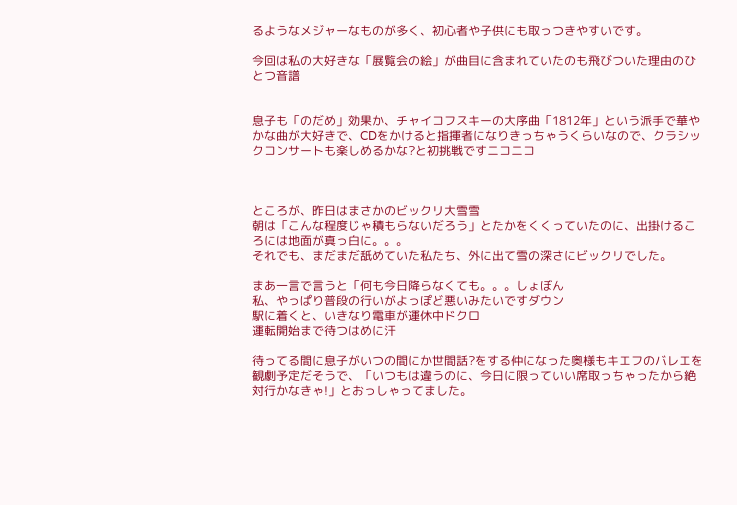るようなメジャーなものが多く、初心者や子供にも取っつきやすいです。

今回は私の大好きな「展覧会の絵」が曲目に含まれていたのも飛びついた理由のひとつ音譜


息子も「のだめ」効果か、チャイコフスキーの大序曲「1812年」という派手で華やかな曲が大好きで、CDをかけると指揮者になりきっちゃうくらいなので、クラシックコンサートも楽しめるかな?と初挑戦ですニコニコ



ところが、昨日はまさかのビックリ大雪雪
朝は「こんな程度じゃ積もらないだろう」とたかをくくっていたのに、出掛けるころには地面が真っ白に。。。
それでも、まだまだ舐めていた私たち、外に出て雪の深さにビックリでした。

まあ一言で言うと「何も今日降らなくても。。。しょぼん
私、やっぱり普段の行いがよっぽど悪いみたいですダウン
駅に着くと、いきなり電車が運休中ドクロ
運転開始まで待つはめに汗

待ってる間に息子がいつの間にか世間話?をする仲になった奥様もキエフのバレエを観劇予定だそうで、「いつもは違うのに、今日に限っていい席取っちゃったから絶対行かなきゃ!」とおっしゃってました。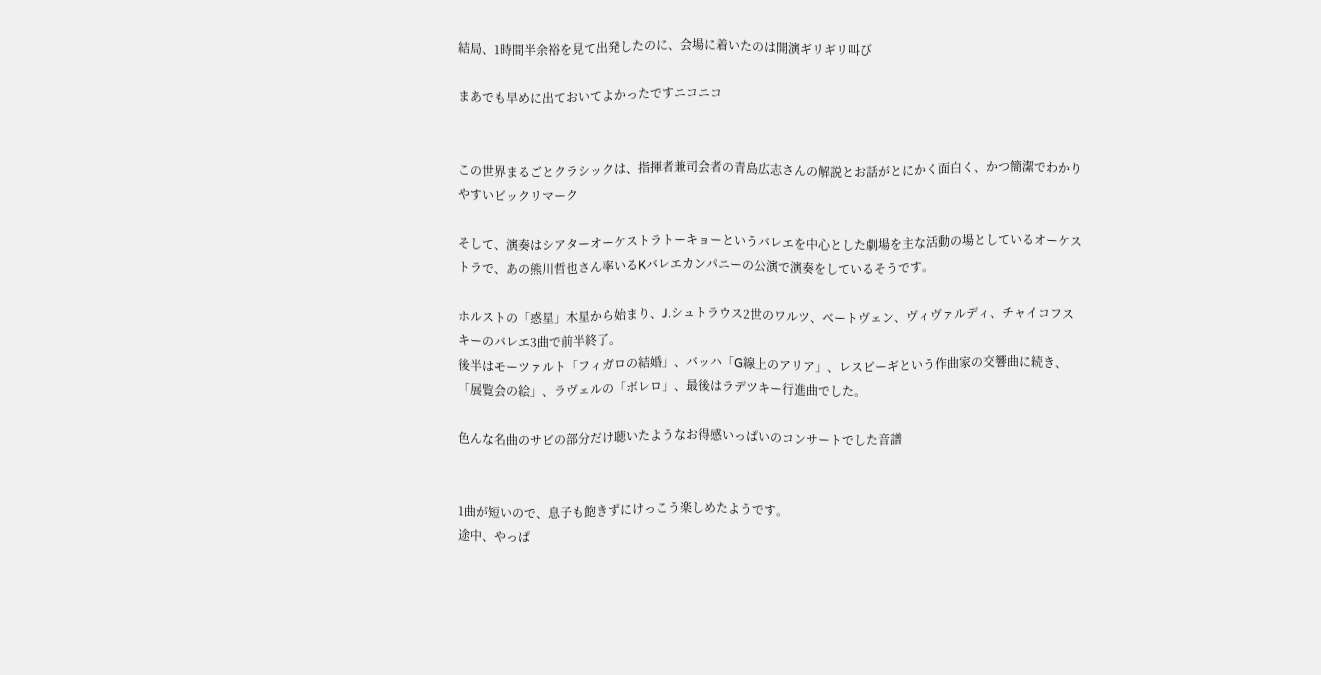結局、1時間半余裕を見て出発したのに、会場に着いたのは開演ギリギリ叫び

まあでも早めに出ておいてよかったですニコニコ


この世界まるごとクラシックは、指揮者兼司会者の青島広志さんの解説とお話がとにかく面白く、かつ簡潔でわかりやすいビックリマーク

そして、演奏はシアターオーケストラトーキョーというバレエを中心とした劇場を主な活動の場としているオーケストラで、あの熊川哲也さん率いるKバレエカンパニーの公演で演奏をしているそうです。

ホルストの「惑星」木星から始まり、J.シュトラウス2世のワルツ、ベートヴェン、ヴィヴァルディ、チャイコフスキーのバレエ3曲で前半終了。
後半はモーツァルト「フィガロの結婚」、バッハ「G線上のアリア」、レスピーギという作曲家の交響曲に続き、「展覧会の絵」、ラヴェルの「ボレロ」、最後はラデツキー行進曲でした。

色んな名曲のサビの部分だけ聴いたようなお得感いっぱいのコンサートでした音譜


1曲が短いので、息子も飽きずにけっこう楽しめたようです。
途中、やっぱ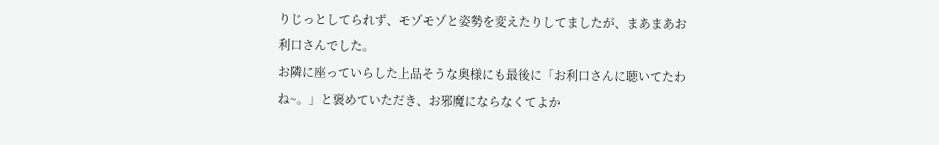りじっとしてられず、モゾモゾと姿勢を変えたりしてましたが、まあまあお利口さんでした。
お隣に座っていらした上品そうな奥様にも最後に「お利口さんに聴いてたわね~。」と褒めていただき、お邪魔にならなくてよか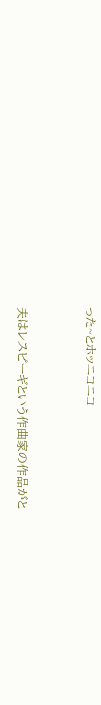った~とホッニコニコ


夫はレスピーギという作曲家の作品がと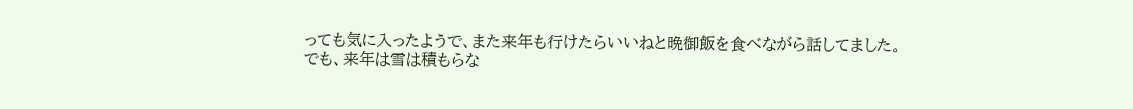っても気に入ったようで、また来年も行けたらいいねと晩御飯を食べながら話してました。
でも、来年は雪は積もらな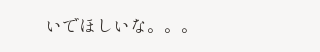いでほしいな。。。